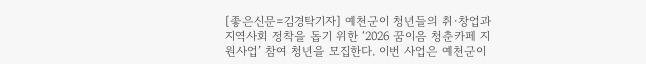[좋은신문=김경탁기자] 예천군이 청년들의 취·창업과 지역사회 정착을 돕기 위한 ‘2026 꿈이음 청춘카페 지원사업’ 참여 청년을 모집한다. 이번 사업은 예천군이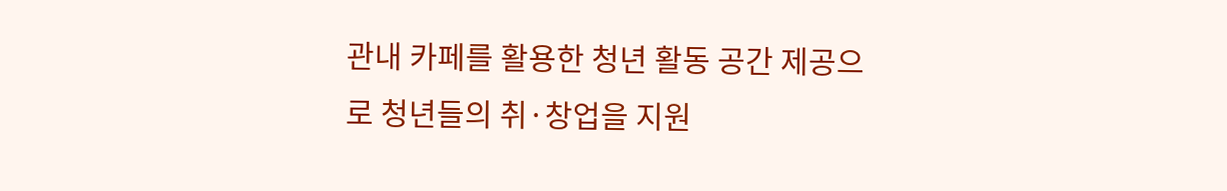관내 카페를 활용한 청년 활동 공간 제공으로 청년들의 취·창업을 지원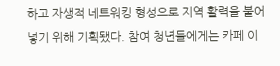하고 자생적 네트워킹 형성으로 지역 활력을 불어넣기 위해 기획됐다. 참여 청년들에게는 카페 이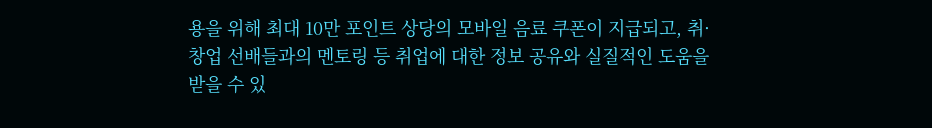용을 위해 최대 10만 포인트 상당의 모바일 음료 쿠폰이 지급되고, 취·창업 선배들과의 멘토링 등 취업에 대한 정보 공유와 실질적인 도움을 받을 수 있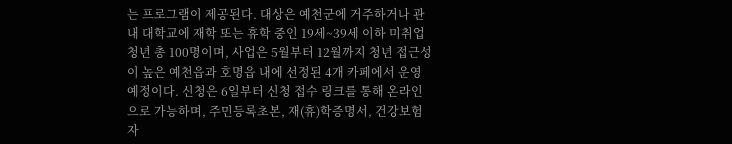는 프로그램이 제공된다. 대상은 예천군에 거주하거나 관내 대학교에 재학 또는 휴학 중인 19세~39세 이하 미취업 청년 총 100명이며, 사업은 5월부터 12월까지 청년 접근성이 높은 예천읍과 호명읍 내에 선정된 4개 카페에서 운영 예정이다. 신청은 6일부터 신청 접수 링크를 통해 온라인으로 가능하며, 주민등록초본, 재(휴)학증명서, 건강보험자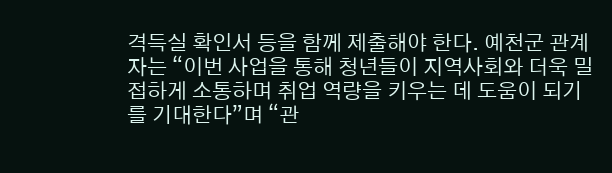격득실 확인서 등을 함께 제출해야 한다. 예천군 관계자는 “이번 사업을 통해 청년들이 지역사회와 더욱 밀접하게 소통하며 취업 역량을 키우는 데 도움이 되기를 기대한다”며 “관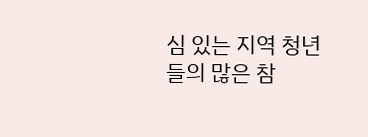심 있는 지역 청년들의 많은 참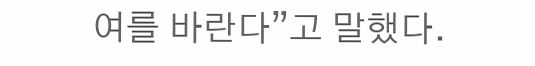여를 바란다”고 말했다.